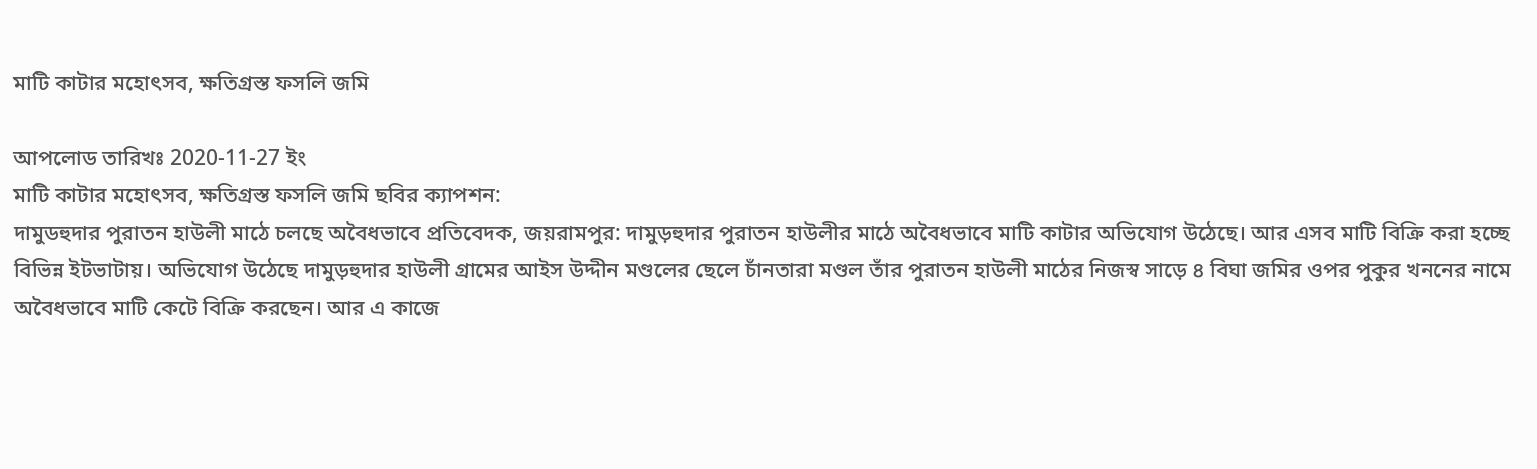মাটি কাটার মহোৎসব, ক্ষতিগ্রস্ত ফসলি জমি

আপলোড তারিখঃ 2020-11-27 ইং
মাটি কাটার মহোৎসব, ক্ষতিগ্রস্ত ফসলি জমি ছবির ক্যাপশন:
দামুডহুদার পুরাতন হাউলী মাঠে চলছে অবৈধভাবে প্রতিবেদক, জয়রামপুর: দামুড়হুদার পুরাতন হাউলীর মাঠে অবৈধভাবে মাটি কাটার অভিযোগ উঠেছে। আর এসব মাটি বিক্রি করা হচ্ছে বিভিন্ন ইটভাটায়। অভিযোগ উঠেছে দামুড়হুদার হাউলী গ্রামের আইস উদ্দীন মণ্ডলের ছেলে চাঁনতারা মণ্ডল তাঁর পুরাতন হাউলী মাঠের নিজস্ব সাড়ে ৪ বিঘা জমির ওপর পুকুর খননের নামে অবৈধভাবে মাটি কেটে বিক্রি করছেন। আর এ কাজে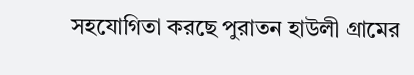সহযোগিতা করছে পুরাতন হাউলী গ্রামের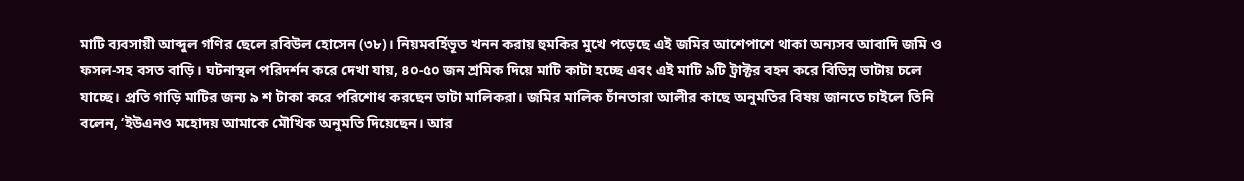মাটি ব্যবসায়ী আব্দুল গণির ছেলে রবিউল হোসেন (৩৮)। নিয়মবর্হিভূত খনন করায় হুমকির মুখে পড়েছে এই জমির আশেপাশে থাকা অন্যসব আবাদি জমি ও ফসল-সহ বসত বাড়ি। ঘটনাস্থল পরিদর্শন করে দেখা যায়, ৪০-৫০ জন শ্রমিক দিয়ে মাটি কাটা হচ্ছে এবং এই মাটি ৯টি ট্রাক্টর বহন করে বিভিন্ন ভাটায় চলে যাচ্ছে। প্রতি গাড়ি মাটির জন্য ৯ শ টাকা করে পরিশোধ করছেন ভাটা মালিকরা। জমির মালিক চাঁনতারা আলীর কাছে অনুমতির বিষয় জানতে চাইলে তিনি বলেন, ‘ইউএনও মহোদয় আমাকে মৌখিক অনুমতি দিয়েছেন। আর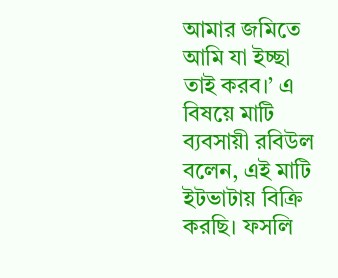আমার জমিতে আমি যা ইচ্ছা তাই করব।’ এ বিষয়ে মাটি ব্যবসায়ী রবিউল বলেন, এই মাটি ইটভাটায় বিক্রি করছি। ফসলি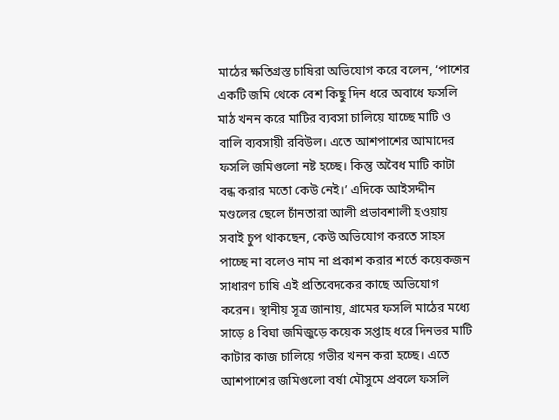মাঠের ক্ষতিগ্রস্ত চাষিরা অভিযোগ করে বলেন, ‘পাশের একটি জমি থেকে বেশ কিছু দিন ধরে অবাধে ফসলি মাঠ খনন করে মাটির ব্যবসা চালিয়ে যাচ্ছে মাটি ও বালি ব্যবসায়ী রবিউল। এতে আশপাশের আমাদের ফসলি জমিগুলো নষ্ট হচ্ছে। কিন্তু অবৈধ মাটি কাটা বন্ধ করার মতো কেউ নেই।’ এদিকে আইসদ্দীন মণ্ডলের ছেলে চাঁনতারা আলী প্রভাবশালী হওয়ায় সবাই চুপ থাকছেন, কেউ অভিযোগ করতে সাহস পাচ্ছে না বলেও নাম না প্রকাশ করার শর্তে কয়েকজন সাধারণ চাষি এই প্রতিবেদকের কাছে অভিযোগ করেন। স্থানীয় সূত্র জানায়, গ্রামের ফসলি মাঠের মধ্যে সাড়ে ৪ বিঘা জমিজুড়ে কয়েক সপ্তাহ ধরে দিনভর মাটি কাটার কাজ চালিয়ে গভীর খনন করা হচ্ছে। এতে আশপাশের জমিগুলো বর্ষা মৌসুমে প্রবলে ফসলি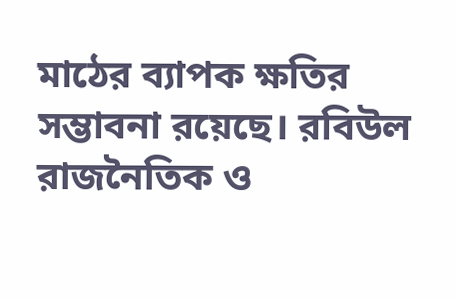মাঠের ব্যাপক ক্ষতির সম্ভাবনা রয়েছে। রবিউল রাজনৈতিক ও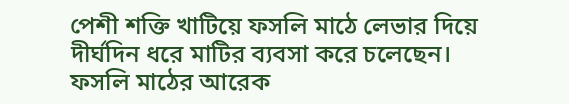পেশী শক্তি খাটিয়ে ফসলি মাঠে লেভার দিয়ে দীর্ঘদিন ধরে মাটির ব্যবসা করে চলেছেন। ফসলি মাঠের আরেক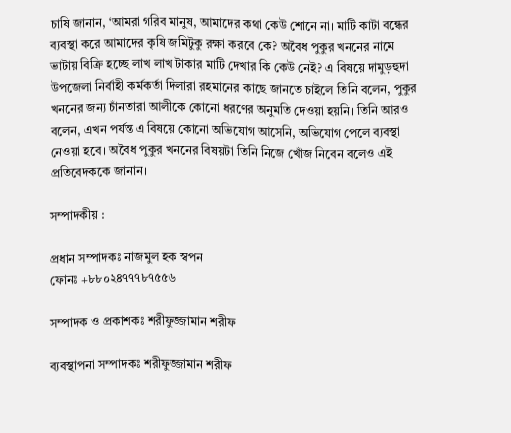চাষি জানান, ‘আমরা গরিব মানুষ, আমাদের কথা কেউ শোনে না। মাটি কাটা বন্ধের ব্যবস্থা করে আমাদের কৃষি জমিটুকু রক্ষা করবে কে? অবৈধ পুকুর খননের নামে ভাটায় বিক্রি হচ্ছে লাখ লাখ টাকার মাটি দেখার কি কেউ নেই? এ বিষয়ে দামুড়হুদা উপজেলা নির্বাহী কর্মকর্তা দিলারা রহমানের কাছে জানতে চাইলে তিনি বলেন, পুকুর খননের জন্য চাঁনতারা আলীকে কোনো ধরণের অনুমতি দেওয়া হয়নি। তিনি আরও বলেন, এখন পর্যন্ত এ বিষয়ে কোনো অভিযোগ আসেনি, অভিযোগ পেলে ব্যবস্থা নেওয়া হবে। অবৈধ পুকুর খননের বিষয়টা তিনি নিজে খোঁজ নিবেন বলেও এই প্রতিবেদককে জানান।

সম্পাদকীয় :

প্রধান সম্পাদকঃ নাজমুল হক স্বপন
ফোনঃ +৮৮০২৪৭৭৭৮৭৫৫৬

সম্পাদক ও প্রকাশকঃ শরীফুজ্জামান শরীফ

ব্যবস্থাপনা সম্পাদকঃ শরীফুজ্জামান শরীফ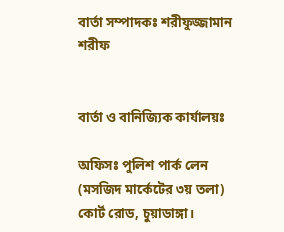বার্তা সম্পাদকঃ শরীফুজ্জামান শরীফ


বার্তা ও বানিজ্যিক কার্যালয়ঃ

অফিসঃ পুলিশ পার্ক লেন (মসজিদ মার্কেটের ৩য় তলা) কোর্ট রোড, চুয়াডাঙ্গা।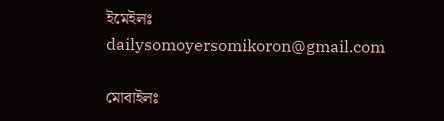ইমেইলঃ dailysomoyersomikoron@gmail.com

মোবাইলঃ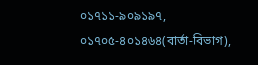০১৭১১-৯০৯১৯৭, ০১৭০৫-৪০১৪৬৪(বার্তা-বিভাগ),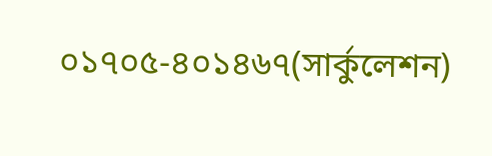০১৭০৫-৪০১৪৬৭(সার্কুলেশন)